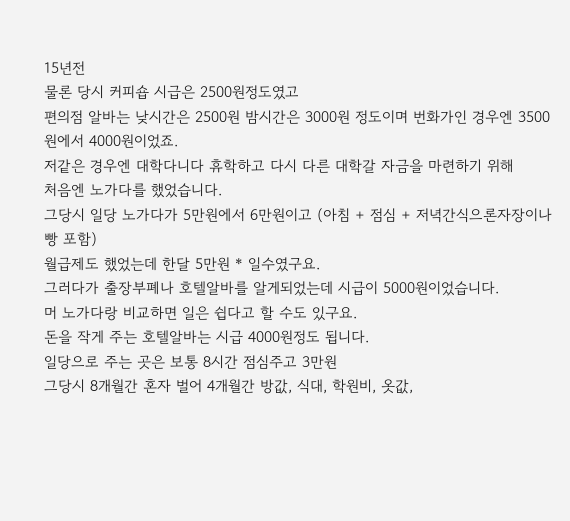15년전
물론 당시 커피숍 시급은 2500원정도였고
편의점 알바는 낮시간은 2500원 밤시간은 3000원 정도이며 번화가인 경우엔 3500원에서 4000원이었죠.
저같은 경우엔 대학다니다 휴학하고 다시 다른 대학갈 자금을 마련하기 위해
처음엔 노가다를 했었습니다.
그당시 일당 노가다가 5만원에서 6만원이고 (아침 + 점심 + 저녁간식으론자장이나 빵 포함)
월급제도 했었는데 한달 5만원 * 일수였구요.
그러다가 출장부폐나 호텔알바를 알게되었는데 시급이 5000원이었습니다.
머 노가다랑 비교하면 일은 쉽다고 할 수도 있구요.
돈을 작게 주는 호텔알바는 시급 4000원정도 됩니다.
일당으로 주는 곳은 보통 8시간 점심주고 3만원
그당시 8개월간 혼자 벌어 4개월간 방값, 식대, 학원비, 옷값,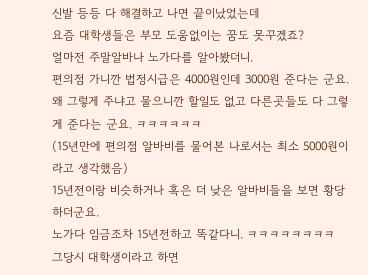신발 등등 다 해결하고 나면 끝이났었는데
요즘 대학생들은 부모 도움없이는 꿈도 못꾸겠죠?
얼마전 주말알바나 노가다를 알아봤더니.
편의점 가니깐 법정시급은 4000원인데 3000원 준다는 군요.
왜 그렇게 주냐고 물으니깐 할일도 없고 다른곳들도 다 그렇게 준다는 군요. ㅋㅋㅋㅋㅋㅋ
(15년만에 편의점 알바비를 물어본 나로서는 최소 5000원이라고 생각했음)
15년전이랑 비슷하거나 혹은 더 낮은 알바비들을 보면 황당하더군요.
노가다 임금조차 15년전하고 똑같다니. ㅋㅋㅋㅋㅋㅋㅋㅋ
그당시 대학생이라고 하면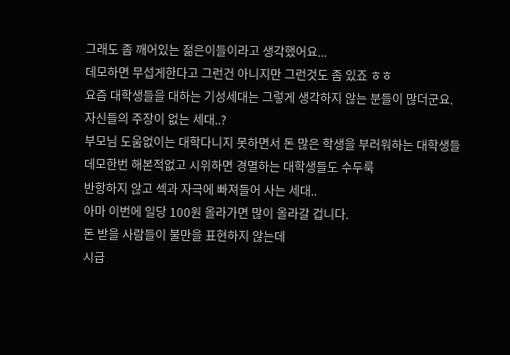그래도 좀 깨어있는 젊은이들이라고 생각했어요...
데모하면 무섭게한다고 그런건 아니지만 그런것도 좀 있죠 ㅎㅎ
요즘 대학생들을 대하는 기성세대는 그렇게 생각하지 않는 분들이 많더군요.
자신들의 주장이 없는 세대..?
부모님 도움없이는 대학다니지 못하면서 돈 많은 학생을 부러워하는 대학생들
데모한번 해본적없고 시위하면 경멸하는 대학생들도 수두룩
반항하지 않고 섹과 자극에 빠져들어 사는 세대..
아마 이번에 일당 100원 올라가면 많이 올라갈 겁니다.
돈 받을 사람들이 불만을 표현하지 않는데
시급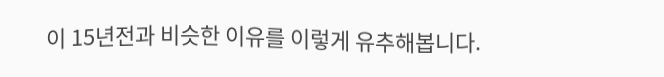이 15년전과 비슷한 이유를 이렇게 유추해봅니다.